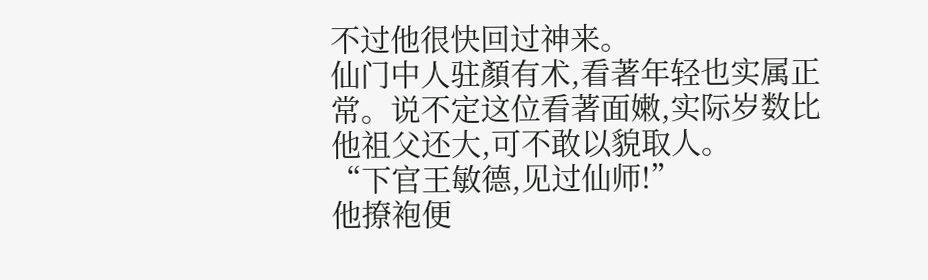不过他很快回过神来。
仙门中人驻顏有术,看著年轻也实属正常。说不定这位看著面嫩,实际岁数比他祖父还大,可不敢以貌取人。
“下官王敏德,见过仙师!”
他撩袍便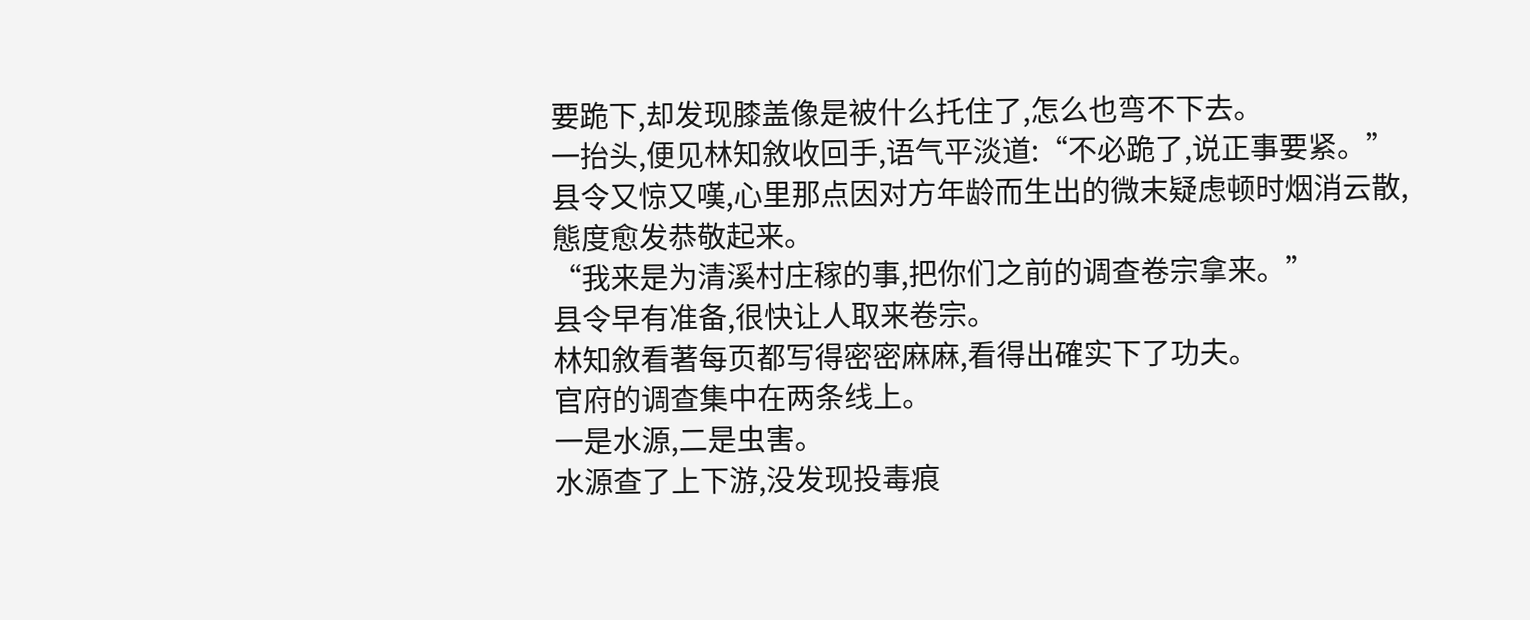要跪下,却发现膝盖像是被什么托住了,怎么也弯不下去。
一抬头,便见林知敘收回手,语气平淡道:“不必跪了,说正事要紧。”
县令又惊又嘆,心里那点因对方年龄而生出的微末疑虑顿时烟消云散,態度愈发恭敬起来。
“我来是为清溪村庄稼的事,把你们之前的调查卷宗拿来。”
县令早有准备,很快让人取来卷宗。
林知敘看著每页都写得密密麻麻,看得出確实下了功夫。
官府的调查集中在两条线上。
一是水源,二是虫害。
水源查了上下游,没发现投毒痕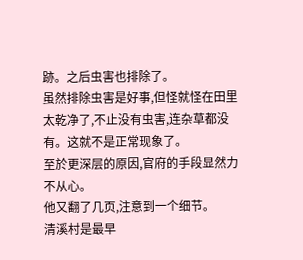跡。之后虫害也排除了。
虽然排除虫害是好事,但怪就怪在田里太乾净了,不止没有虫害,连杂草都没有。这就不是正常现象了。
至於更深层的原因,官府的手段显然力不从心。
他又翻了几页,注意到一个细节。
清溪村是最早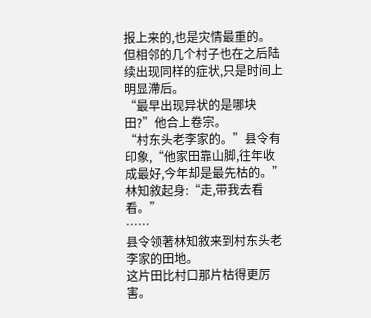报上来的,也是灾情最重的。
但相邻的几个村子也在之后陆续出现同样的症状,只是时间上明显滯后。
“最早出现异状的是哪块田?”他合上卷宗。
“村东头老李家的。”县令有印象,“他家田靠山脚,往年收成最好,今年却是最先枯的。”
林知敘起身:“走,带我去看看。”
……
县令领著林知敘来到村东头老李家的田地。
这片田比村口那片枯得更厉害。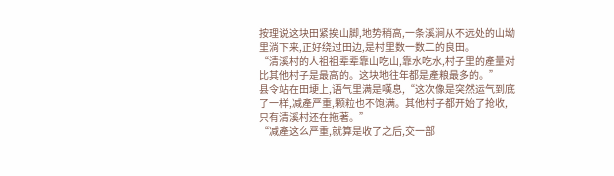按理说这块田紧挨山脚,地势稍高,一条溪涧从不远处的山坳里淌下来,正好绕过田边,是村里数一数二的良田。
“清溪村的人祖祖辈辈靠山吃山,靠水吃水,村子里的產量对比其他村子是最高的。这块地往年都是產粮最多的。”
县令站在田埂上,语气里满是嘆息,“这次像是突然运气到底了一样,减產严重,颗粒也不饱满。其他村子都开始了抢收,只有清溪村还在拖著。”
“减產这么严重,就算是收了之后,交一部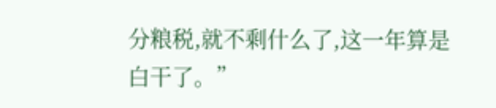分粮税,就不剩什么了,这一年算是白干了。”